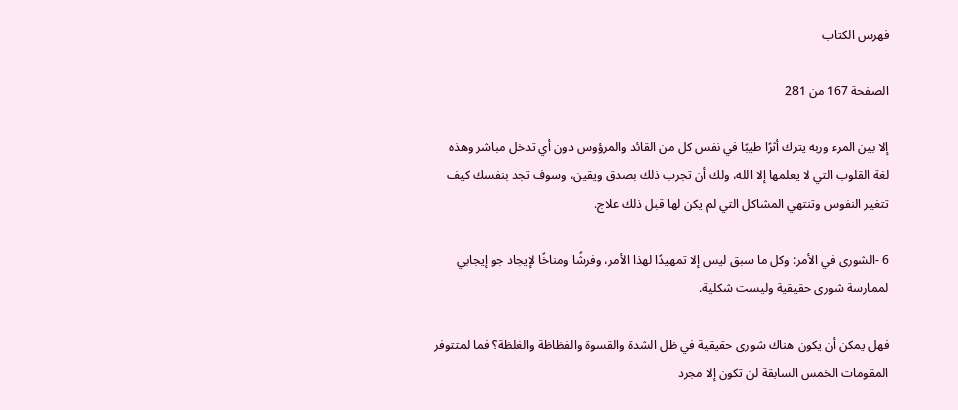فهرس الكتاب

الصفحة 167 من 281

إلا بين المرء وربه يترك أثرًا طيبًا في نفس كل من القائد والمرؤوس دون أي تدخل مباشر وهذه لغة القلوب التي لا يعلمها إلا الله، ولك أن تجرب ذلك بصدق ويقين، وسوف تجد بنفسك كيف تتغير النفوس وتنتهي المشاكل التي لم يكن لها قبل ذلك علاج.

6 -الشورى في الأمر: وكل ما سبق ليس إلا تمهيدًا لهذا الأمر، وفرشًا ومناخًا لإيجاد جو إيجابي لممارسة شورى حقيقية وليست شكلية.

فهل يمكن أن يكون هناك شورى حقيقية في ظل الشدة والقسوة والفظاظة والغلظة؟ فما لمتتوفر المقومات الخمس السابقة لن تكون إلا مجرد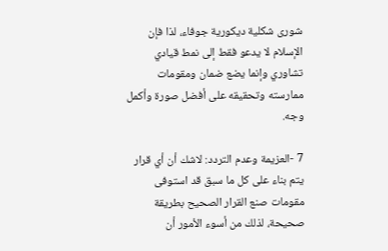شورى شكلية ديكورية جوفاء، لذا فإن الإسلام لا يدعو فقط إلى نمط قيادي تشاوري وإنما يضع ضمان ومقومات ممارسته وتحقيقه على أفضل صورة وأكمل وجه.

7 -العزيمة وعدم التردد: لاشك أن أي قرار يتم بناء على كل ما سبق قد استوفى مقومات صنع القرار الصحيح بطريقة صحيحة، لذلك من أسوء الأمور أن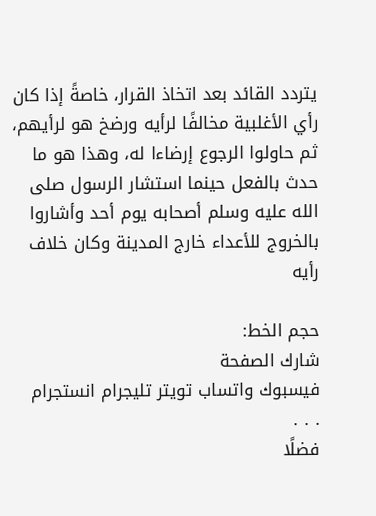يتردد القائد بعد اتخاذ القرار، خاصةً إذا كان رأي الأغلبية مخالفًا لرأيه ورضخ هو لرأيهم، ثم حاولوا الرجوع إرضاءا له، وهذا هو ما حدث بالفعل حينما استشار الرسول صلى الله عليه وسلم أصحابه يوم أحد وأشاروا بالخروج للأعداء خارج المدينة وكان خلاف رأيه

حجم الخط:
شارك الصفحة
فيسبوك واتساب تويتر تليجرام انستجرام
. . .
فضلًا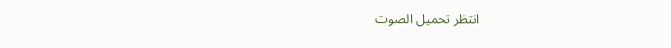انتظر تحميل الصوت